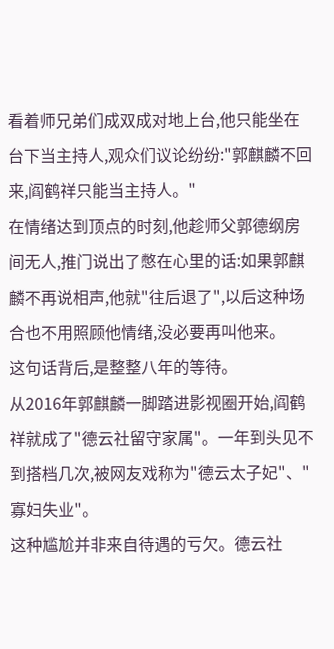看着师兄弟们成双成对地上台,他只能坐在台下当主持人,观众们议论纷纷:"郭麒麟不回来,阎鹤祥只能当主持人。"
在情绪达到顶点的时刻,他趁师父郭德纲房间无人,推门说出了憋在心里的话:如果郭麒麟不再说相声,他就"往后退了",以后这种场合也不用照顾他情绪,没必要再叫他来。
这句话背后,是整整八年的等待。
从2016年郭麒麟一脚踏进影视圈开始,阎鹤祥就成了"德云社留守家属"。一年到头见不到搭档几次,被网友戏称为"德云太子妃"、"寡妇失业"。
这种尴尬并非来自待遇的亏欠。德云社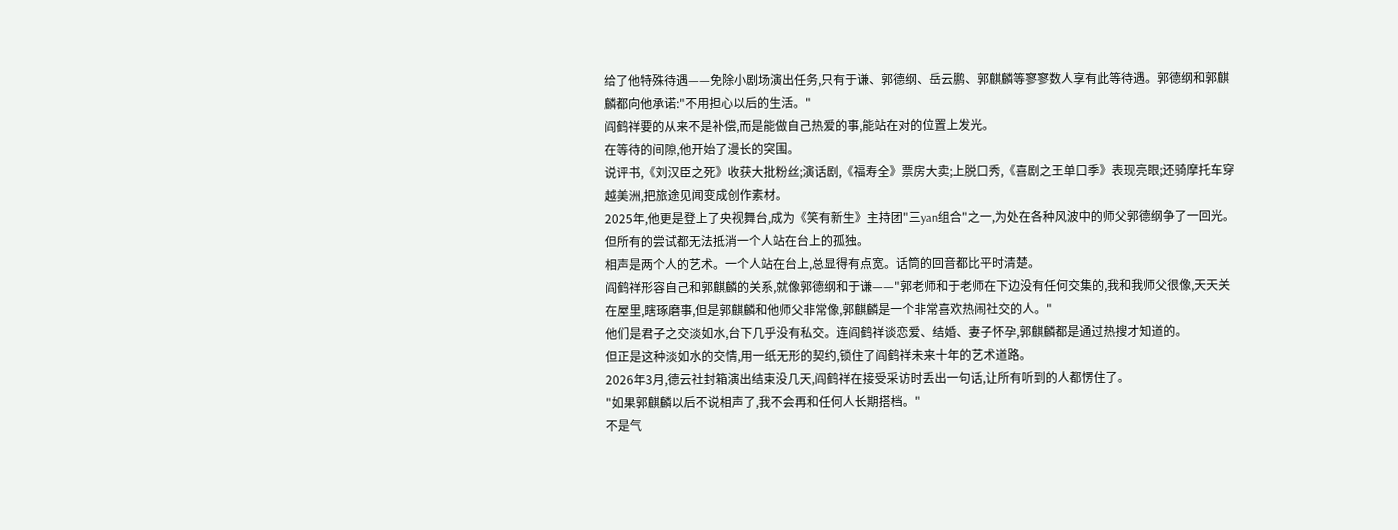给了他特殊待遇——免除小剧场演出任务,只有于谦、郭德纲、岳云鹏、郭麒麟等寥寥数人享有此等待遇。郭德纲和郭麒麟都向他承诺:"不用担心以后的生活。"
阎鹤祥要的从来不是补偿,而是能做自己热爱的事,能站在对的位置上发光。
在等待的间隙,他开始了漫长的突围。
说评书,《刘汉臣之死》收获大批粉丝;演话剧,《福寿全》票房大卖;上脱口秀,《喜剧之王单口季》表现亮眼;还骑摩托车穿越美洲,把旅途见闻变成创作素材。
2025年,他更是登上了央视舞台,成为《笑有新生》主持团"三yan组合"之一,为处在各种风波中的师父郭德纲争了一回光。
但所有的尝试都无法抵消一个人站在台上的孤独。
相声是两个人的艺术。一个人站在台上,总显得有点宽。话筒的回音都比平时清楚。
阎鹤祥形容自己和郭麒麟的关系,就像郭德纲和于谦——"郭老师和于老师在下边没有任何交集的,我和我师父很像,天天关在屋里,瞎琢磨事,但是郭麒麟和他师父非常像,郭麒麟是一个非常喜欢热闹社交的人。"
他们是君子之交淡如水,台下几乎没有私交。连阎鹤祥谈恋爱、结婚、妻子怀孕,郭麒麟都是通过热搜才知道的。
但正是这种淡如水的交情,用一纸无形的契约,锁住了阎鹤祥未来十年的艺术道路。
2026年3月,德云社封箱演出结束没几天,阎鹤祥在接受采访时丢出一句话,让所有听到的人都愣住了。
"如果郭麒麟以后不说相声了,我不会再和任何人长期搭档。"
不是气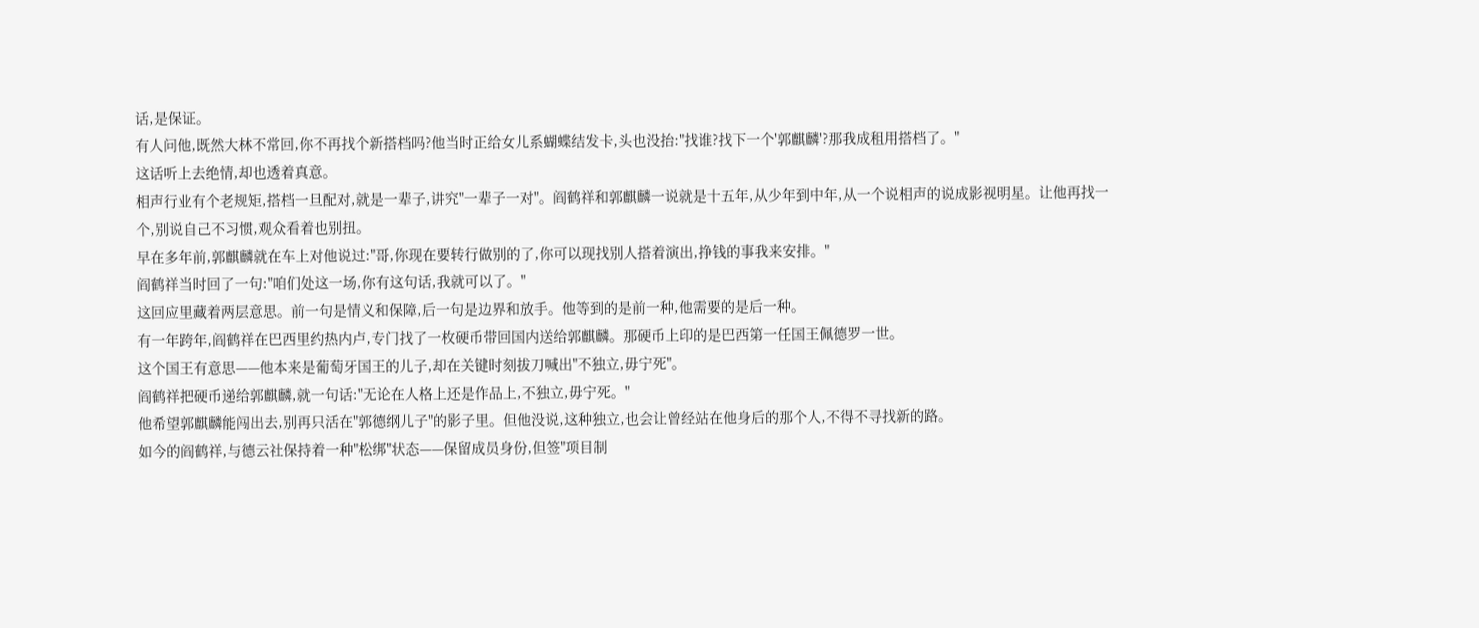话,是保证。
有人问他,既然大林不常回,你不再找个新搭档吗?他当时正给女儿系蝴蝶结发卡,头也没抬:"找谁?找下一个'郭麒麟'?那我成租用搭档了。"
这话听上去绝情,却也透着真意。
相声行业有个老规矩,搭档一旦配对,就是一辈子,讲究"一辈子一对"。阎鹤祥和郭麒麟一说就是十五年,从少年到中年,从一个说相声的说成影视明星。让他再找一个,别说自己不习惯,观众看着也别扭。
早在多年前,郭麒麟就在车上对他说过:"哥,你现在要转行做别的了,你可以现找别人搭着演出,挣钱的事我来安排。"
阎鹤祥当时回了一句:"咱们处这一场,你有这句话,我就可以了。"
这回应里藏着两层意思。前一句是情义和保障,后一句是边界和放手。他等到的是前一种,他需要的是后一种。
有一年跨年,阎鹤祥在巴西里约热内卢,专门找了一枚硬币带回国内送给郭麒麟。那硬币上印的是巴西第一任国王佩德罗一世。
这个国王有意思——他本来是葡萄牙国王的儿子,却在关键时刻拔刀喊出"不独立,毋宁死"。
阎鹤祥把硬币递给郭麒麟,就一句话:"无论在人格上还是作品上,不独立,毋宁死。"
他希望郭麒麟能闯出去,别再只活在"郭德纲儿子"的影子里。但他没说,这种独立,也会让曾经站在他身后的那个人,不得不寻找新的路。
如今的阎鹤祥,与德云社保持着一种"松绑"状态——保留成员身份,但签"项目制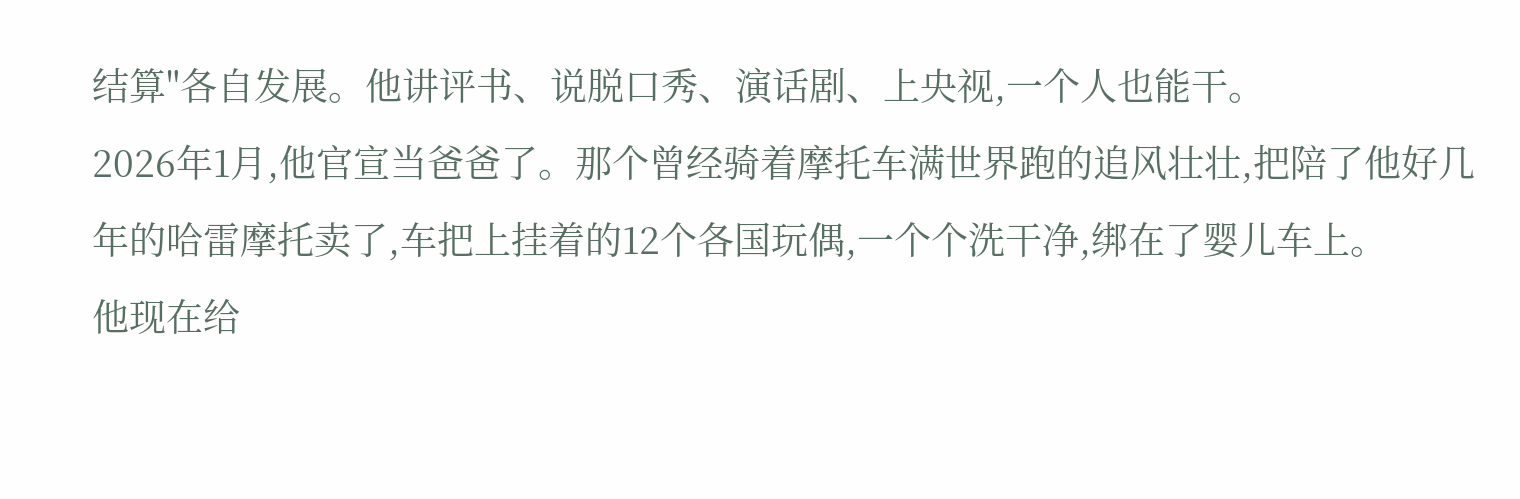结算"各自发展。他讲评书、说脱口秀、演话剧、上央视,一个人也能干。
2026年1月,他官宣当爸爸了。那个曾经骑着摩托车满世界跑的追风壮壮,把陪了他好几年的哈雷摩托卖了,车把上挂着的12个各国玩偶,一个个洗干净,绑在了婴儿车上。
他现在给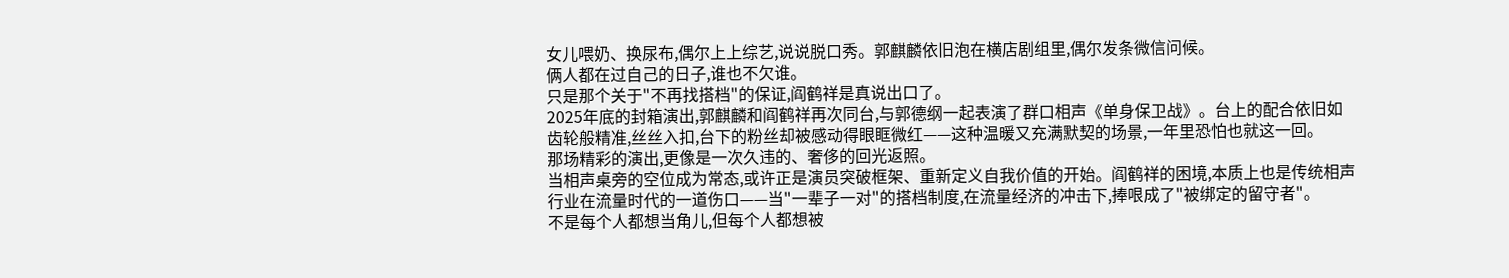女儿喂奶、换尿布,偶尔上上综艺,说说脱口秀。郭麒麟依旧泡在横店剧组里,偶尔发条微信问候。
俩人都在过自己的日子,谁也不欠谁。
只是那个关于"不再找搭档"的保证,阎鹤祥是真说出口了。
2025年底的封箱演出,郭麒麟和阎鹤祥再次同台,与郭德纲一起表演了群口相声《单身保卫战》。台上的配合依旧如齿轮般精准,丝丝入扣,台下的粉丝却被感动得眼眶微红——这种温暖又充满默契的场景,一年里恐怕也就这一回。
那场精彩的演出,更像是一次久违的、奢侈的回光返照。
当相声桌旁的空位成为常态,或许正是演员突破框架、重新定义自我价值的开始。阎鹤祥的困境,本质上也是传统相声行业在流量时代的一道伤口——当"一辈子一对"的搭档制度,在流量经济的冲击下,捧哏成了"被绑定的留守者"。
不是每个人都想当角儿,但每个人都想被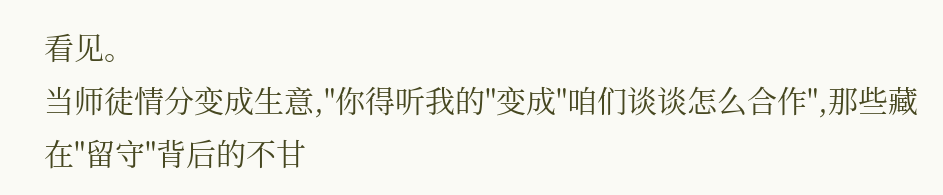看见。
当师徒情分变成生意,"你得听我的"变成"咱们谈谈怎么合作",那些藏在"留守"背后的不甘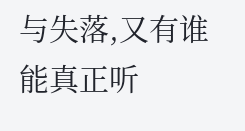与失落,又有谁能真正听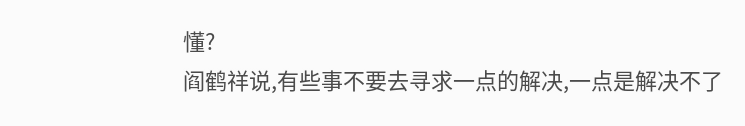懂?
阎鹤祥说,有些事不要去寻求一点的解决,一点是解决不了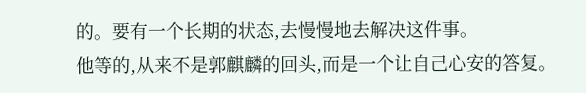的。要有一个长期的状态,去慢慢地去解决这件事。
他等的,从来不是郭麒麟的回头,而是一个让自己心安的答复。